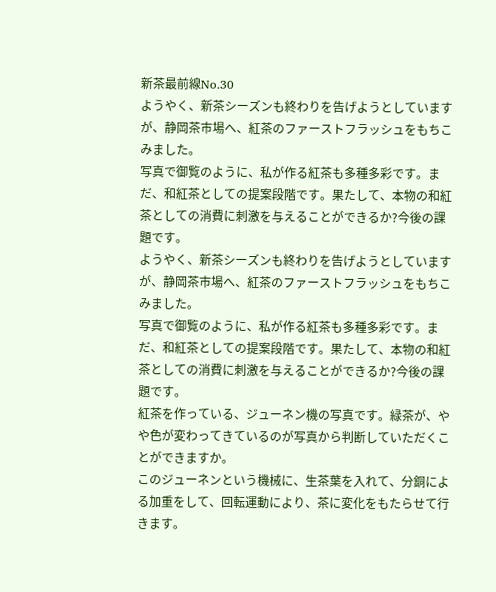新茶最前線No.30
ようやく、新茶シーズンも終わりを告げようとしていますが、静岡茶市場へ、紅茶のファーストフラッシュをもちこみました。
写真で御覧のように、私が作る紅茶も多種多彩です。まだ、和紅茶としての提案段階です。果たして、本物の和紅茶としての消費に刺激を与えることができるか?今後の課題です。
ようやく、新茶シーズンも終わりを告げようとしていますが、静岡茶市場へ、紅茶のファーストフラッシュをもちこみました。
写真で御覧のように、私が作る紅茶も多種多彩です。まだ、和紅茶としての提案段階です。果たして、本物の和紅茶としての消費に刺激を与えることができるか?今後の課題です。
紅茶を作っている、ジューネン機の写真です。緑茶が、やや色が変わってきているのが写真から判断していただくことができますか。
このジューネンという機械に、生茶葉を入れて、分銅による加重をして、回転運動により、茶に変化をもたらせて行きます。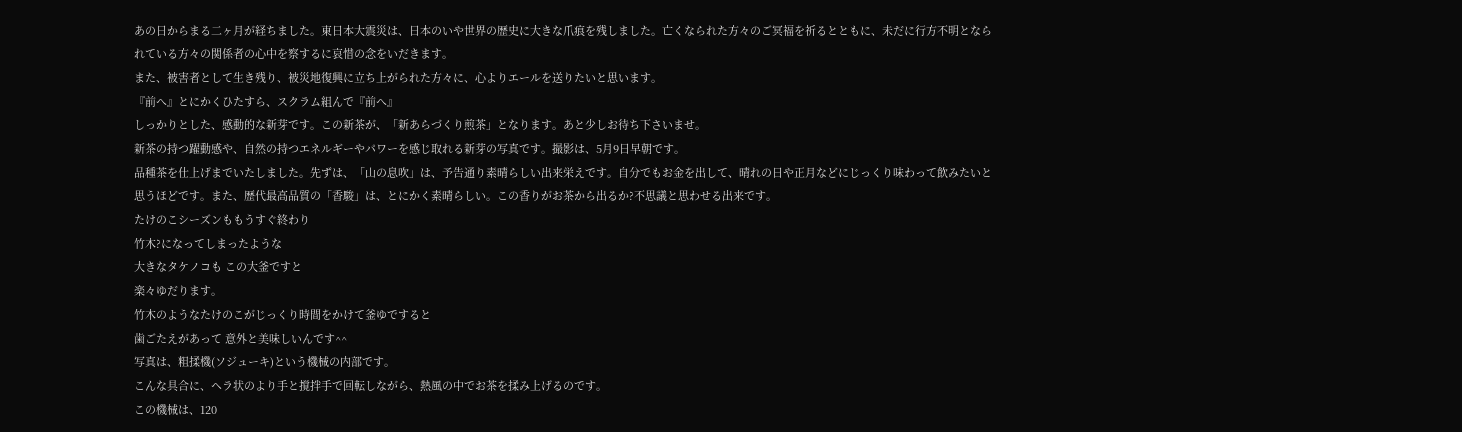あの日からまる二ヶ月が経ちました。東日本大震災は、日本のいや世界の歴史に大きな爪痕を残しました。亡くなられた方々のご冥福を祈るとともに、未だに行方不明となられている方々の関係者の心中を察するに哀惜の念をいだきます。
また、被害者として生き残り、被災地復興に立ち上がられた方々に、心よりエールを送りたいと思います。
『前へ』とにかくひたすら、スクラム組んで『前へ』
しっかりとした、感動的な新芽です。この新茶が、「新あらづくり煎茶」となります。あと少しお待ち下さいませ。
新茶の持つ躍動感や、自然の持つエネルギーやパワーを感じ取れる新芽の写真です。撮影は、5月9日早朝です。
品種茶を仕上げまでいたしました。先ずは、「山の息吹」は、予告通り素晴らしい出来栄えです。自分でもお金を出して、晴れの日や正月などにじっくり味わって飲みたいと思うほどです。また、歴代最高品質の「香駿」は、とにかく素晴らしい。この香りがお茶から出るか?不思議と思わせる出来です。
たけのこシーズンももうすぐ終わり
竹木?になってしまったような
大きなタケノコも この大釜ですと
楽々ゆだります。
竹木のようなたけのこがじっくり時間をかけて釜ゆですると
歯ごたえがあって 意外と美味しいんです^^
写真は、粗揉機(ソジューキ)という機械の内部です。
こんな具合に、ヘラ状のより手と撹拌手で回転しながら、熱風の中でお茶を揉み上げるのです。
この機械は、120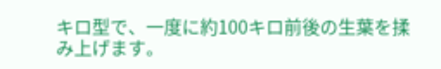キロ型で、一度に約100キロ前後の生葉を揉み上げます。